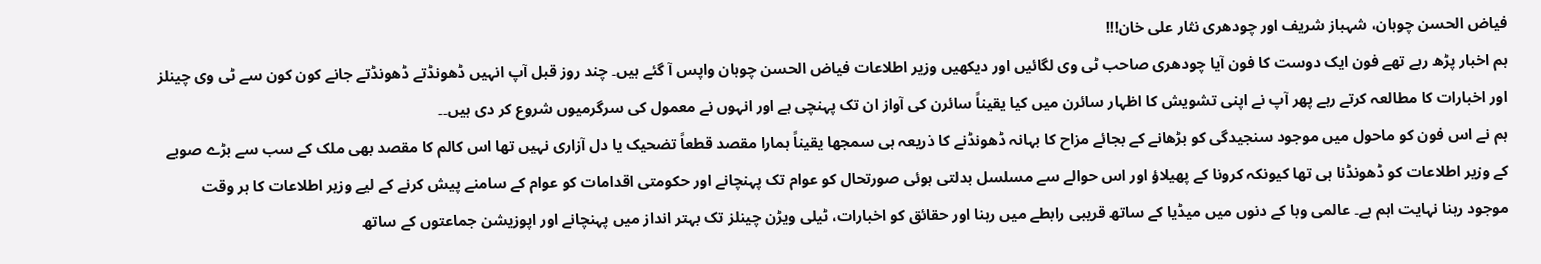فیاض الحسن چوہان، شہباز شریف اور چودھری نثار علی خان!!!
ہم اخبار پڑھ رہے تھے فون ایک دوست کا فون آیا چودھری صاحب ٹی وی لگائیں اور دیکھیں وزیر اطلاعات فیاض الحسن چوہان واپس آ گئے ہیں۔ چند روز قبل آپ انہیں ڈھونڈتے ڈھونڈتے جانے کون کون سے ٹی وی چینلز اور اخبارات کا مطالعہ کرتے رہے پھر آپ نے اپنی تشویش کا اظہار سائرن میں کیا یقیناً سائرن کی آواز ان تک پہنچی ہے اور انہوں نے معمول کی سرگرمیوں شروع کر دی ہیں۔۔
ہم نے اس فون کو ماحول میں موجود سنجیدگی کو بڑھانے کے بجائے مزاح کا بہانہ ڈھونڈنے کا ذریعہ ہی سمجھا یقیناً ہمارا مقصد قطعاً تضحیک یا دل آزاری نہیں تھا اس کالم کا مقصد بھی ملک کے سب سے بڑے صوبے کے وزیر اطلاعات کو ڈھونڈنا ہی تھا کیونکہ کرونا کے پھیلاؤ اور اس حوالے سے مسلسل بدلتی ہوئی صورتحال کو عوام تک پہنچانے اور حکومتی اقدامات کو عوام کے سامنے پیش کرنے کے لیے وزیر اطلاعات کا ہر وقت موجود رہنا نہایت اہم ہے۔ عالمی وبا کے دنوں میں میڈیا کے ساتھ قریبی رابطے میں رہنا اور حقائق کو اخبارات، ٹیلی ویڑن چینلز تک بہتر انداز میں پہنچانے اور اپوزیشن جماعتوں کے ساتھ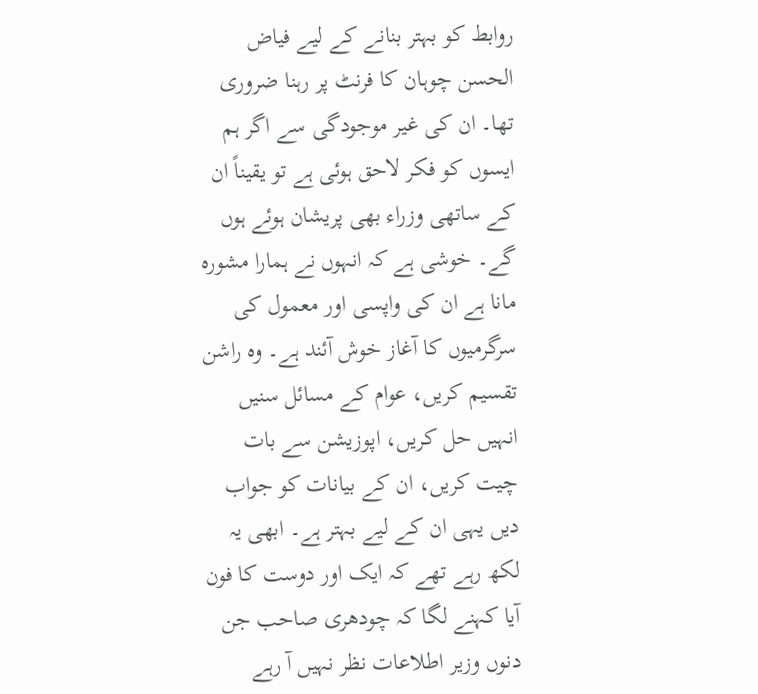روابط کو بہتر بنانے کے لیے فیاض الحسن چوہان کا فرنٹ پر رہنا ضروری تھا۔ ان کی غیر موجودگی سے اگر ہم ایسوں کو فکر لاحق ہوئی ہے تو یقیناً ان کے ساتھی وزراء بھی پریشان ہوئے ہوں گے۔ خوشی ہے کہ انہوں نے ہمارا مشورہ مانا ہے ان کی واپسی اور معمول کی سرگرمیوں کا آغاز خوش آئند ہے۔ وہ راشن تقسیم کریں، عوام کے مسائل سنیں انہیں حل کریں، اپوزیشن سے بات چیت کریں، ان کے بیانات کو جواب دیں یہی ان کے لیے بہتر ہے۔ ابھی یہ لکھ رہے تھے کہ ایک اور دوست کا فون آیا کہنے لگا کہ چودھری صاحب جن دنوں وزیر اطلاعات نظر نہیں آ رہے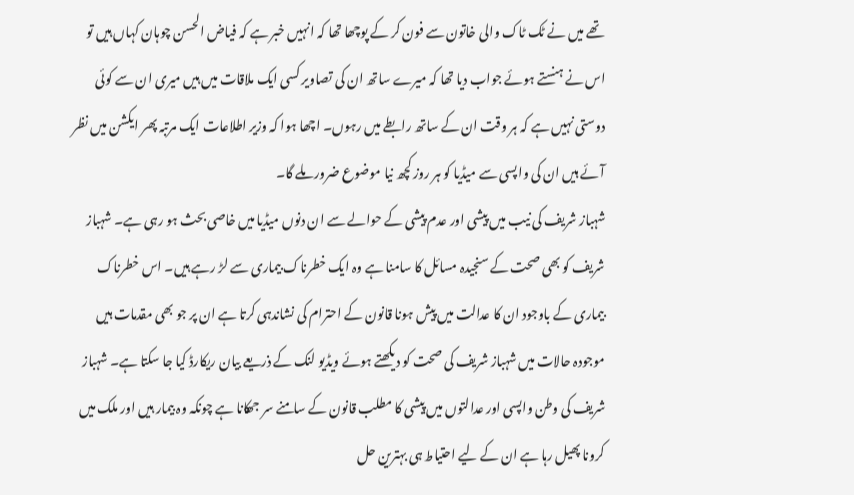تھے میں نے ٹک ٹاک والی خاتون سے فون کر کے پوچھا تھا کہ انہیں خبر ہے کہ فیاض الحسن چوہان کہاں ہیں تو اس نے ہنستے ہوئے جواب دیا تھا کہ میرے ساتھ ان کی تصاویر کسی ایک ملاقات میں ہیں میری ان سے کوئی دوستی نہیں ہے کہ ہر وقت ان کے ساتھ رابطے میں رہوں۔ اچھا ہوا کہ وزیر اطلاعات ایک مرتبہ پھر ایکشن میں نظر آئے ہیں ان کی واپسی سے میڈیا کو ہر روز کچھ نیا موضوع ضرور ملے گا۔
شہباز شریف کی نیب میں پیشی اور عدم پیشی کے حوالے سے ان دنوں میڈیا میں خاصی بحث ہو رہی ہے۔ شہباز شریف کو بھی صحت کے سنجیدہ مسائل کا سامنا ہے وہ ایک خطرناک بیماری سے لڑ رہے ہیں۔ اس خطرناک بیماری کے باوجود ان کا عدالت میں پیش ہونا قانون کے احترام کی نشاندہی کرتا ہے ان پر جو بھی مقدمات ہیں موجودہ حالات میں شہباز شریف کی صحت کو دیکھتے ہوئے ویڈیو لنک کے ذریعے بیان ریکارڈ کیا جا سکتا ہے۔ شہباز شریف کی وطن واپسی اور عدالتوں میں پیشی کا مطلب قانون کے سامنے سر جھکانا ہے چونکہ وہ بیمار ہیں اور ملک میں کرونا پھیل رہا ہے ان کے لیے احتیاط ہی بہترین حل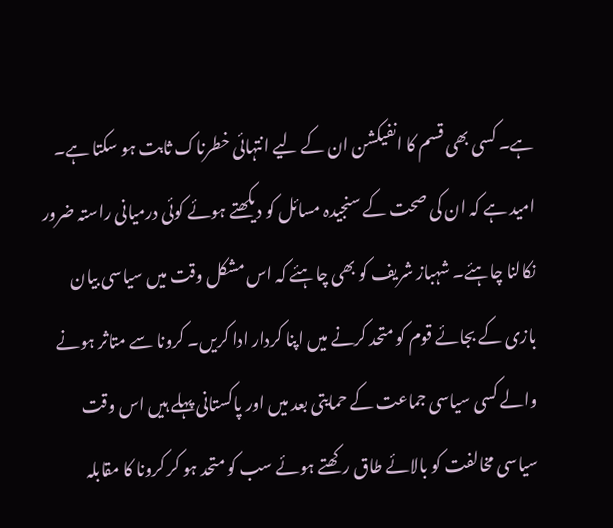ہے۔ کسی بھی قسم کا انفیکشن ان کے لیے انتہائی خطرناک ثابت ہو سکتا ہے۔ امید ہے کہ ان کی صحت کے سنجیدہ مسائل کو دیکھتے ہوئے کوئی درمیانی راستہ ضرور نکالنا چاہئے۔ شہباز شریف کو بھی چاہئے کہ اس مشکل وقت میں سیاسی بیان بازی کے بجائے قوم کو متحد کرنے میں اپنا کردار ادا کریں۔ کرونا سے متاثر ہونے والے کسی سیاسی جماعت کے حمایتی بعد میں اور پاکستانی پہلے ہیں اس وقت سیاسی مخالفت کو بالائے طاق رکھتے ہوئے سب کو متحد ہو کر کرونا کا مقابلہ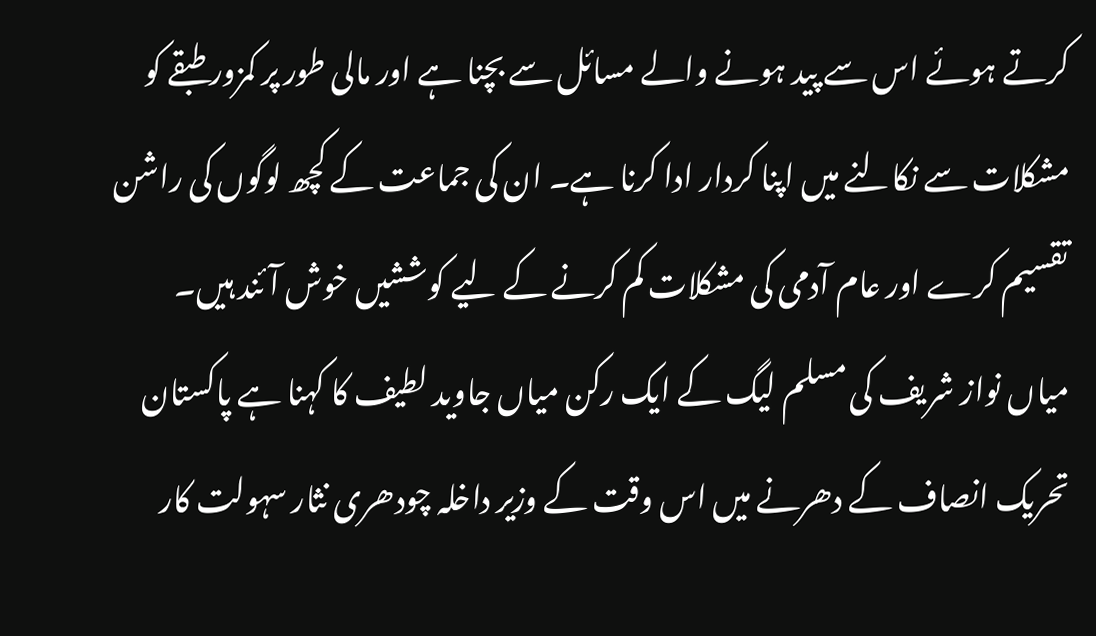کرتے ہوئے اس سے پید ہونے والے مسائل سے بچنا ہے اور مالی طور پر کمزور طبقے کو مشکلات سے نکالنے میں اپنا کردار ادا کرنا ہے۔ ان کی جماعت کے کچھ لوگوں کی راشن تقسیم کرے اور عام آدمی کی مشکلات کم کرنے کے لیے کوششیں خوش آئند ہیں۔
میاں نواز شریف کی مسلم لیگ کے ایک رکن میاں جاوید لطیف کا کہنا ہے پاکستان تحریک انصاف کے دھرنے میں اس وقت کے وزیر داخلہ چودھری نثار سہولت کار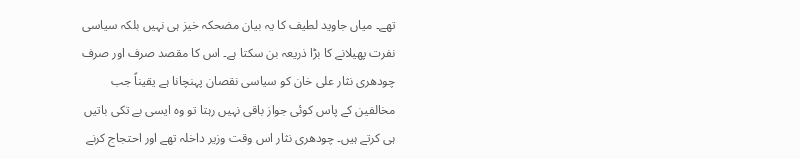تھے۔ میاں جاوید لطیف کا یہ بیان مضحکہ خیز ہی نہیں بلکہ سیاسی نفرت پھیلانے کا بڑا ذریعہ بن سکتا ہے۔ اس کا مقصد صرف اور صرف چودھری نثار علی خان کو سیاسی نقصان پہنچانا ہے یقیناً جب مخالفین کے پاس کوئی جواز باقی نہیں رہتا تو وہ ایسی بے تکی باتیں ہی کرتے ہیں۔ چودھری نثار اس وقت وزیر داخلہ تھے اور احتجاج کرنے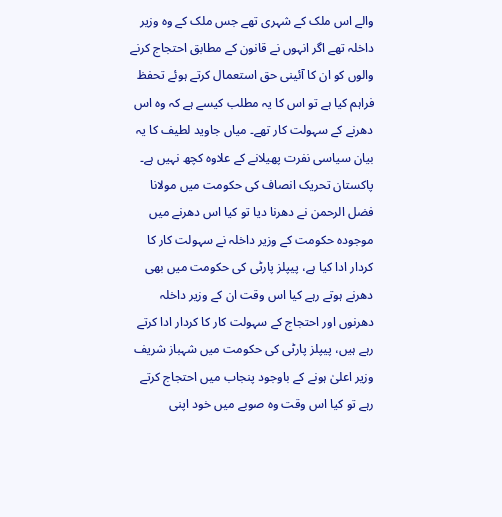والے اس ملک کے شہری تھے جس ملک کے وہ وزیر داخلہ تھے اگر انہوں نے قانون کے مطابق احتجاج کرنے والوں کو ان کا آئینی حق استعمال کرتے ہوئے تحفظ فراہم کیا ہے تو اس کا یہ مطلب کیسے ہے کہ وہ اس دھرنے کے سہولت کار تھے۔ میاں جاوید لطیف کا یہ بیان سیاسی نفرت پھیلانے کے علاوہ کچھ نہیں ہے۔ پاکستان تحریک انصاف کی حکومت میں مولانا فضل الرحمن نے دھرنا دیا تو کیا اس دھرنے میں موجودہ حکومت کے وزیر داخلہ نے سہولت کار کا کردار ادا کیا ہے، پیپلز پارٹی کی حکومت میں بھی دھرنے ہوتے رہے کیا اس وقت ان کے وزیر داخلہ دھرنوں اور احتجاج کے سہولت کار کا کردار ادا کرتے رہے ہیں، پیپلز پارٹی کی حکومت میں شہباز شریف وزیر اعلیٰ ہونے کے باوجود پنجاب میں احتجاج کرتے رہے تو کیا اس وقت وہ صوبے میں خود اپنی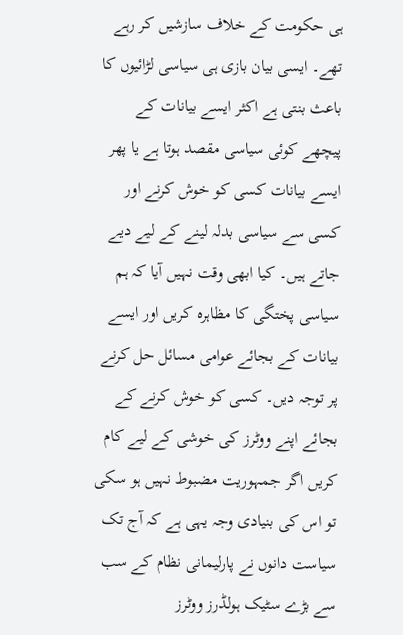ہی حکومت کے خلاف سازشیں کر رہے تھے۔ ایسی بیان بازی ہی سیاسی لڑائیوں کا باعث بنتی ہے اکثر ایسے بیانات کے پیچھے کوئی سیاسی مقصد ہوتا ہے یا پھر ایسے بیانات کسی کو خوش کرنے اور کسی سے سیاسی بدلہ لینے کے لیے دیے جاتے ہیں۔ کیا ابھی وقت نہیں آیا کہ ہم سیاسی پختگی کا مظاہرہ کریں اور ایسے بیانات کے بجائے عوامی مسائل حل کرنے پر توجہ دیں۔ کسی کو خوش کرنے کے بجائے اپنے ووٹرز کی خوشی کے لیے کام کریں اگر جمہوریت مضبوط نہیں ہو سکی تو اس کی بنیادی وجہ یہی ہے کہ آج تک سیاست دانوں نے پارلیمانی نظام کے سب سے بڑے سٹیک ہولڈرز ووٹرز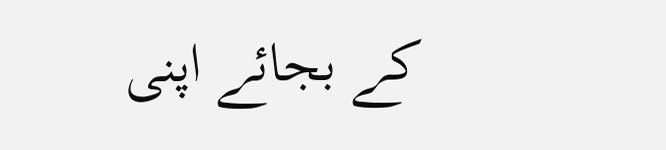کے بجائے اپنی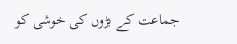جماعت کے بڑوں کی خوشی کو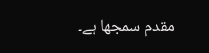مقدم سمجھا ہے۔